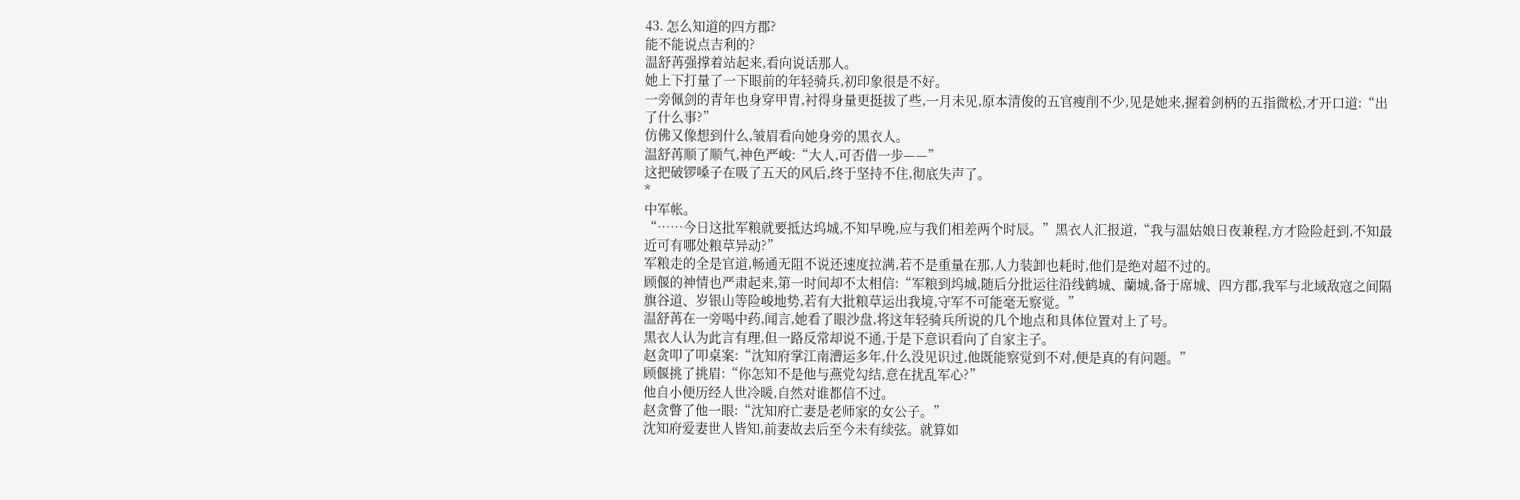43. 怎么知道的四方郡?
能不能说点吉利的?
温舒苒强撑着站起来,看向说话那人。
她上下打量了一下眼前的年轻骑兵,初印象很是不好。
一旁佩剑的青年也身穿甲胄,衬得身量更挺拔了些,一月未见,原本清俊的五官瘦削不少,见是她来,握着剑柄的五指微松,才开口道:“出了什么事?”
仿佛又像想到什么,皱眉看向她身旁的黑衣人。
温舒苒顺了顺气,神色严峻:“大人,可否借一步——”
这把破锣嗓子在吸了五天的风后,终于坚持不住,彻底失声了。
*
中军帐。
“……今日这批军粮就要抵达坞城,不知早晚,应与我们相差两个时辰。”黑衣人汇报道,“我与温姑娘日夜兼程,方才险险赶到,不知最近可有哪处粮草异动?”
军粮走的全是官道,畅通无阻不说还速度拉满,若不是重量在那,人力装卸也耗时,他们是绝对超不过的。
顾偃的神情也严肃起来,第一时间却不太相信:“军粮到坞城,随后分批运往沿线鹤城、蘭城,备于席城、四方郡,我军与北域敌寇之间隔旗谷道、岁银山等险峻地势,若有大批粮草运出我境,守军不可能毫无察觉。”
温舒苒在一旁喝中药,闻言,她看了眼沙盘,将这年轻骑兵所说的几个地点和具体位置对上了号。
黑衣人认为此言有理,但一路反常却说不通,于是下意识看向了自家主子。
赵贪叩了叩桌案:“沈知府掌江南漕运多年,什么没见识过,他既能察觉到不对,便是真的有问题。”
顾偃挑了挑眉:“你怎知不是他与燕党勾结,意在扰乱军心?”
他自小便历经人世冷暖,自然对谁都信不过。
赵贪瞥了他一眼:“沈知府亡妻是老师家的女公子。”
沈知府爱妻世人皆知,前妻故去后至今未有续弦。就算如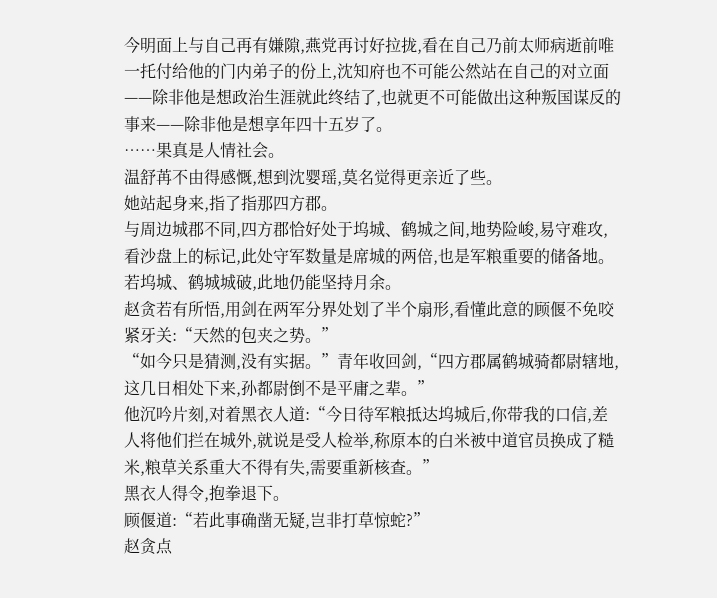今明面上与自己再有嫌隙,燕党再讨好拉拢,看在自己乃前太师病逝前唯一托付给他的门内弟子的份上,沈知府也不可能公然站在自己的对立面——除非他是想政治生涯就此终结了,也就更不可能做出这种叛国谋反的事来——除非他是想享年四十五岁了。
……果真是人情社会。
温舒苒不由得感慨,想到沈婴瑶,莫名觉得更亲近了些。
她站起身来,指了指那四方郡。
与周边城郡不同,四方郡恰好处于坞城、鹤城之间,地势险峻,易守难攻,看沙盘上的标记,此处守军数量是席城的两倍,也是军粮重要的储备地。
若坞城、鹤城城破,此地仍能坚持月余。
赵贪若有所悟,用剑在两军分界处划了半个扇形,看懂此意的顾偃不免咬紧牙关:“天然的包夹之势。”
“如今只是猜测,没有实据。”青年收回剑,“四方郡属鹤城骑都尉辖地,这几日相处下来,孙都尉倒不是平庸之辈。”
他沉吟片刻,对着黑衣人道:“今日待军粮抵达坞城后,你带我的口信,差人将他们拦在城外,就说是受人检举,称原本的白米被中道官员换成了糙米,粮草关系重大不得有失,需要重新核查。”
黑衣人得令,抱拳退下。
顾偃道:“若此事确凿无疑,岂非打草惊蛇?”
赵贪点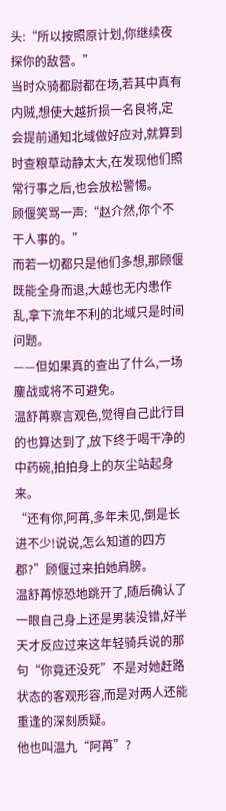头:“所以按照原计划,你继续夜探你的敌营。”
当时众骑都尉都在场,若其中真有内贼,想使大越折损一名良将,定会提前通知北域做好应对,就算到时查粮草动静太大,在发现他们照常行事之后,也会放松警惕。
顾偃笑骂一声:“赵介然,你个不干人事的。”
而若一切都只是他们多想,那顾偃既能全身而退,大越也无内患作乱,拿下流年不利的北域只是时间问题。
——但如果真的查出了什么,一场鏖战或将不可避免。
温舒苒察言观色,觉得自己此行目的也算达到了,放下终于喝干净的中药碗,拍拍身上的灰尘站起身来。
“还有你,阿苒,多年未见,倒是长进不少!说说,怎么知道的四方郡?”顾偃过来拍她肩膀。
温舒苒惊恐地跳开了,随后确认了一眼自己身上还是男装没错,好半天才反应过来这年轻骑兵说的那句“你竟还没死”不是对她赶路状态的客观形容,而是对两人还能重逢的深刻质疑。
他也叫温九“阿苒”?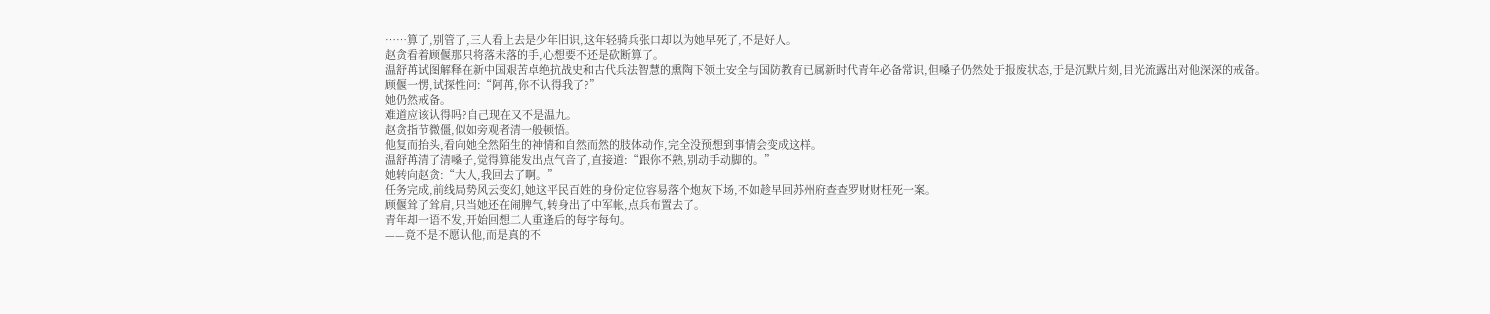……算了,别管了,三人看上去是少年旧识,这年轻骑兵张口却以为她早死了,不是好人。
赵贪看着顾偃那只将落未落的手,心想要不还是砍断算了。
温舒苒试图解释在新中国艰苦卓绝抗战史和古代兵法智慧的熏陶下领土安全与国防教育已属新时代青年必备常识,但嗓子仍然处于报废状态,于是沉默片刻,目光流露出对他深深的戒备。
顾偃一愣,试探性问:“阿苒,你不认得我了?”
她仍然戒备。
难道应该认得吗?自己现在又不是温九。
赵贪指节微僵,似如旁观者清一般顿悟。
他复而抬头,看向她全然陌生的神情和自然而然的肢体动作,完全没预想到事情会变成这样。
温舒苒清了清嗓子,觉得算能发出点气音了,直接道:“跟你不熟,别动手动脚的。”
她转向赵贪:“大人,我回去了啊。”
任务完成,前线局势风云变幻,她这平民百姓的身份定位容易落个炮灰下场,不如趁早回苏州府查查罗财财枉死一案。
顾偃耸了耸肩,只当她还在闹脾气,转身出了中军帐,点兵布置去了。
青年却一语不发,开始回想二人重逢后的每字每句。
——竟不是不愿认他,而是真的不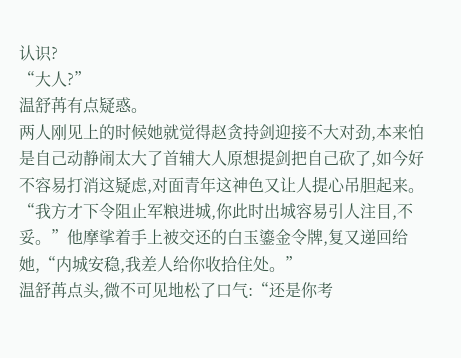认识?
“大人?”
温舒苒有点疑惑。
两人刚见上的时候她就觉得赵贪持剑迎接不大对劲,本来怕是自己动静闹太大了首辅大人原想提剑把自己砍了,如今好不容易打消这疑虑,对面青年这神色又让人提心吊胆起来。
“我方才下令阻止军粮进城,你此时出城容易引人注目,不妥。”他摩挲着手上被交还的白玉鎏金令牌,复又递回给她,“内城安稳,我差人给你收拾住处。”
温舒苒点头,微不可见地松了口气:“还是你考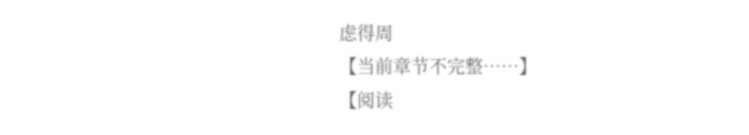虑得周
【当前章节不完整……】
【阅读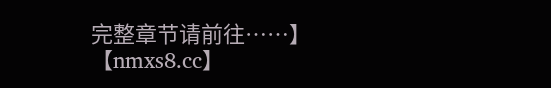完整章节请前往……】
【nmxs8.cc】